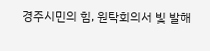경주시민의 힘, 원탁회의서 빛 발해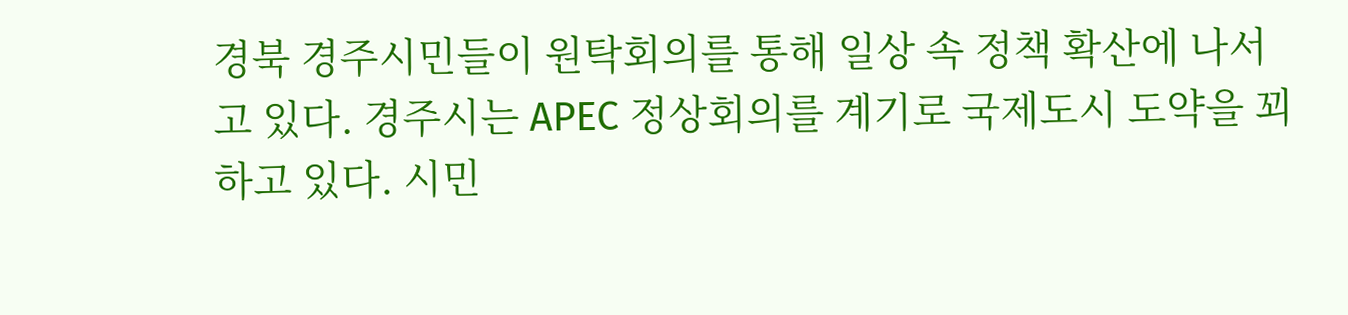경북 경주시민들이 원탁회의를 통해 일상 속 정책 확산에 나서고 있다. 경주시는 APEC 정상회의를 계기로 국제도시 도약을 꾀하고 있다. 시민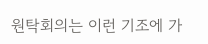원탁회의는 이런 기조에 가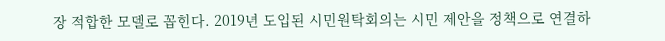장 적합한 모델로 꼽힌다. 2019년 도입된 시민원탁회의는 시민 제안을 정책으로 연결하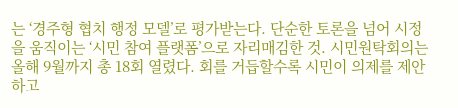는 ‘경주형 협치 행정 모델’로 평가받는다. 단순한 토론을 넘어 시정을 움직이는 ‘시민 참여 플랫폼’으로 자리매김한 것. 시민원탁회의는 올해 9월까지 총 18회 열렸다. 회를 거듭할수록 시민이 의제를 제안하고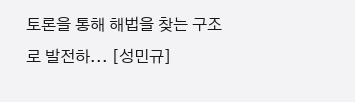토론을 통해 해법을 찾는 구조로 발전하... [성민규]